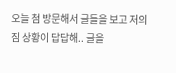오늘 첨 방문해서 글들을 보고 저의 짐 상황이 답답해.. 글을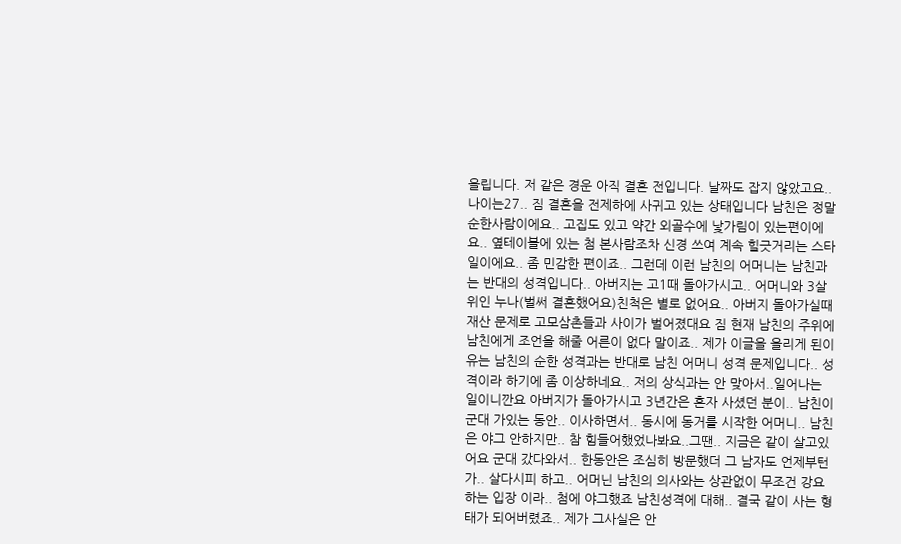올립니다. 저 같은 경운 아직 결혼 전입니다. 날짜도 잡지 않았고요.. 나이는27.. 짐 결혼을 전제하에 사귀고 있는 상태입니다 남친은 정말 순한사람이에요.. 고집도 있고 약간 외골수에 낯가림이 있는편이에요.. 옆테이블에 있는 첨 본사람조차 신경 쓰여 계속 힐긋거리는 스타일이에요.. 좀 민감한 편이죠.. 그런데 이런 남친의 어머니는 남친과는 반대의 성격입니다.. 아버지는 고1때 돌아가시고.. 어머니와 3살위인 누나(벌써 결혼했어요)친척은 별로 없어요.. 아버지 돌아가실때 재산 문제로 고모삼촌들과 사이가 벌어졌대요 짐 현재 남친의 주위에 남친에게 조언을 해줄 어른이 없다 말이죠.. 제가 이글을 올리게 된이유는 남친의 순한 성격과는 반대로 남친 어머니 성격 문제입니다.. 성격이라 하기에 좀 이상하네요.. 저의 상식과는 안 맞아서..일어나는 일이니깐요 아버지가 돌아가시고 3년간은 혼자 사셨던 분이.. 남친이 군대 가있는 동안.. 이사하면서.. 동시에 동거를 시작한 어머니.. 남친은 야그 안하지만.. 참 힘들어했었나봐요..그땐.. 지금은 같이 살고있어요 군대 갔다와서.. 한동안은 조심히 방문했더 그 남자도 언제부턴가.. 살다시피 하고.. 어머닌 남친의 의사와는 상관없이 무조건 강요하는 입장 이라.. 첨에 야그했죠 남친성격에 대해.. 결국 같이 사는 형태가 되어버렸죠.. 제가 그사실은 안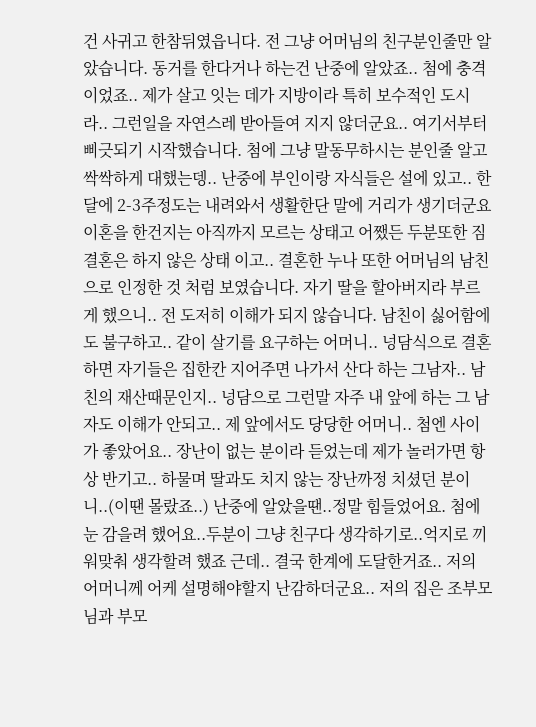건 사귀고 한참뒤였읍니다. 전 그냥 어머님의 친구분인줄만 알았습니다. 동거를 한다거나 하는건 난중에 알았죠.. 첨에 충격이었죠.. 제가 살고 잇는 데가 지방이라 특히 보수적인 도시라.. 그런일을 자연스레 받아들여 지지 않더군요.. 여기서부터 삐긋되기 시작했습니다. 첨에 그냥 말동무하시는 분인줄 알고 싹싹하게 대했는뎅.. 난중에 부인이랑 자식들은 설에 있고.. 한달에 2-3주정도는 내려와서 생활한단 말에 거리가 생기더군요 이혼을 한건지는 아직까지 모르는 상태고 어쨌든 두분또한 짐 결혼은 하지 않은 상태 이고.. 결혼한 누나 또한 어머님의 남친으로 인정한 것 처럼 보였습니다. 자기 딸을 할아버지라 부르게 했으니.. 전 도저히 이해가 되지 않습니다. 남친이 싫어함에도 불구하고.. 같이 살기를 요구하는 어머니.. 넝담식으로 결혼하면 자기들은 집한칸 지어주면 나가서 산다 하는 그남자.. 남친의 재산때문인지.. 넝담으로 그런말 자주 내 앞에 하는 그 남자도 이해가 안되고.. 제 앞에서도 당당한 어머니.. 첨엔 사이가 좋았어요.. 장난이 없는 분이라 듣었는데 제가 놀러가면 항상 반기고.. 하물며 딸과도 치지 않는 장난까정 치셨던 분이니..(이땐 몰랐죠..) 난중에 알았을땐..정말 힘들었어요. 첨에 눈 감을려 했어요..두분이 그냥 친구다 생각하기로..억지로 끼워맞춰 생각할려 했죠 근데.. 결국 한계에 도달한거죠.. 저의 어머니께 어케 설명해야할지 난감하더군요.. 저의 집은 조부모님과 부모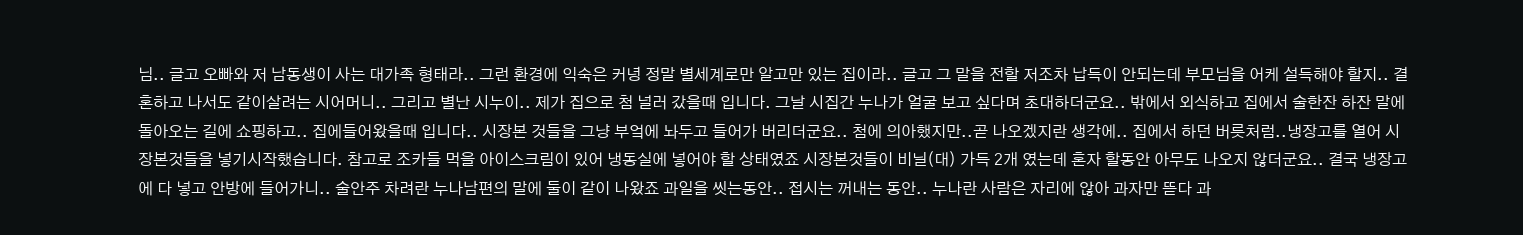님.. 글고 오빠와 저 남동생이 사는 대가족 형태라.. 그런 환경에 익숙은 커녕 정말 별세계로만 알고만 있는 집이라.. 글고 그 말을 전할 저조차 납득이 안되는데 부모님을 어케 설득해야 할지.. 결혼하고 나서도 같이살려는 시어머니.. 그리고 별난 시누이.. 제가 집으로 첨 널러 갔을때 입니다. 그날 시집간 누나가 얼굴 보고 싶다며 초대하더군요.. 밖에서 외식하고 집에서 술한잔 하잔 말에 돌아오는 길에 쇼핑하고.. 집에들어왔을때 입니다.. 시장본 것들을 그냥 부엌에 놔두고 들어가 버리더군요.. 첨에 의아했지만..곧 나오겠지란 생각에.. 집에서 하던 버릇처럼..냉장고를 열어 시장본것들을 넣기시작했습니다. 참고로 조카들 먹을 아이스크림이 있어 냉동실에 넣어야 할 상태였죠 시장본것들이 비닐(대) 가득 2개 였는데 혼자 할동안 아무도 나오지 않더군요.. 결국 냉장고에 다 넣고 안방에 들어가니.. 술안주 차려란 누나남편의 말에 둘이 같이 나왔죠 과일을 씻는동안.. 접시는 꺼내는 동안.. 누나란 사람은 자리에 않아 과자만 뜯다 과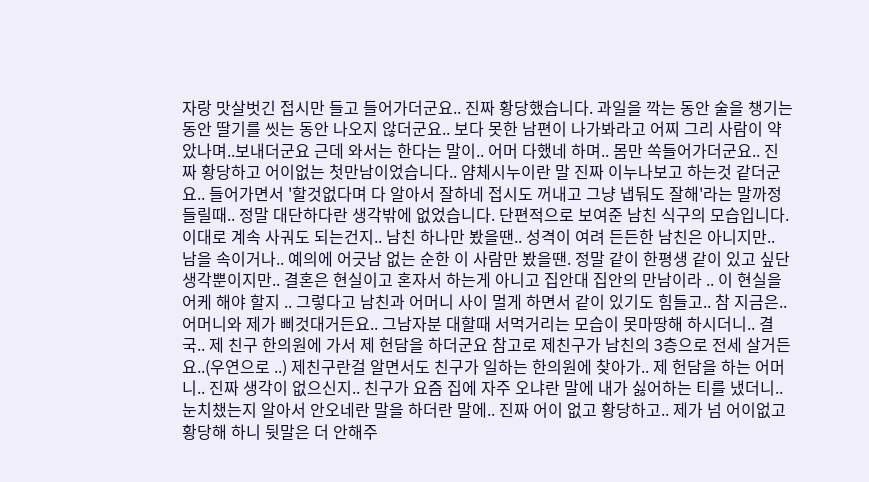자랑 맛살벗긴 접시만 들고 들어가더군요.. 진짜 황당했습니다. 과일을 깍는 동안 술을 챙기는 동안 딸기를 씻는 동안 나오지 않더군요.. 보다 못한 남편이 나가봐라고 어찌 그리 사람이 약았나며..보내더군요 근데 와서는 한다는 말이.. 어머 다했네 하며.. 몸만 쏙들어가더군요.. 진짜 황당하고 어이없는 첫만남이었습니다.. 얌체시누이란 말 진짜 이누나보고 하는것 같더군요.. 들어가면서 '할것없다며 다 알아서 잘하네 접시도 꺼내고 그냥 냅둬도 잘해'라는 말까정 들릴때.. 정말 대단하다란 생각밖에 없었습니다. 단편적으로 보여준 남친 식구의 모습입니다. 이대로 계속 사궈도 되는건지.. 남친 하나만 봤을땐.. 성격이 여려 든든한 남친은 아니지만.. 남을 속이거나.. 예의에 어긋남 없는 순한 이 사람만 봤을땐. 정말 같이 한평생 같이 있고 싶단 생각뿐이지만.. 결혼은 현실이고 혼자서 하는게 아니고 집안대 집안의 만남이라 .. 이 현실을 어케 해야 할지 .. 그렇다고 남친과 어머니 사이 멀게 하면서 같이 있기도 힘들고.. 참 지금은.. 어머니와 제가 삐것대거든요.. 그남자분 대할때 서먹거리는 모습이 못마땅해 하시더니.. 결국.. 제 친구 한의원에 가서 제 헌담을 하더군요 참고로 제친구가 남친의 3층으로 전세 살거든요..(우연으로 ..) 제친구란걸 알면서도 친구가 일하는 한의원에 찾아가.. 제 헌담을 하는 어머니.. 진짜 생각이 없으신지.. 친구가 요즘 집에 자주 오냐란 말에 내가 싫어하는 티를 냈더니.. 눈치챘는지 알아서 안오네란 말을 하더란 말에.. 진짜 어이 없고 황당하고.. 제가 넘 어이없고 황당해 하니 뒷말은 더 안해주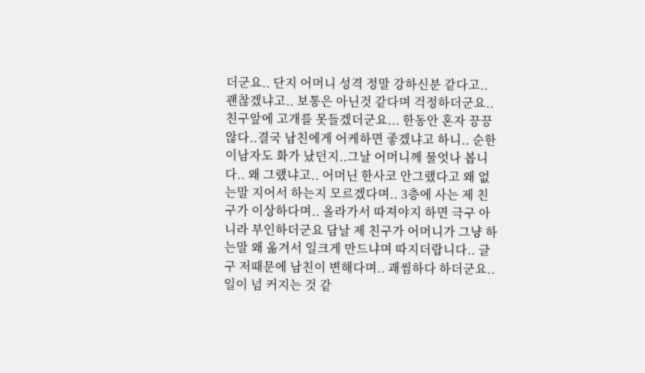더군요.. 단지 어머니 성격 정말 강하신분 같다고.. 괜찮겠냐고.. 보통은 아닌것 같다며 걱정하더군요.. 친구앞에 고개를 못들겠더군요... 한동안 혼자 끙끙않다..결국 남친에게 어케하면 좋겠냐고 하니.. 순한 이남자도 화가 났던지..그날 어머니께 물엇나 봅니다.. 왜 그랬냐고.. 어머닌 한사코 안그랬다고 왜 없는말 지어서 하는지 모르겠다며.. 3층에 사는 제 친구가 이상하다며.. 올라가서 따져야지 하면 극구 아니라 부인하더군요 담날 제 친구가 어머니가 그냥 하는말 왜 옮겨서 일크게 만드냐며 따지더랍니다.. 글구 저때문에 남친이 변해다며.. 괘씸하다 하더군요.. 일이 넘 커지는 것 같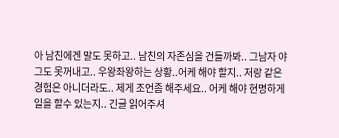아 남친에겐 말도 못하고.. 남친의 자존심을 건들까봐.. 그남자 야그도 못꺼내고.. 우왕좌왕하는 상황..어케 해야 할지.. 저랑 같은 경험은 아니더라도.. 제게 조언좀 해주세요.. 어케 해야 현명하게 일을 할수 있는지.. 긴글 읽어주셔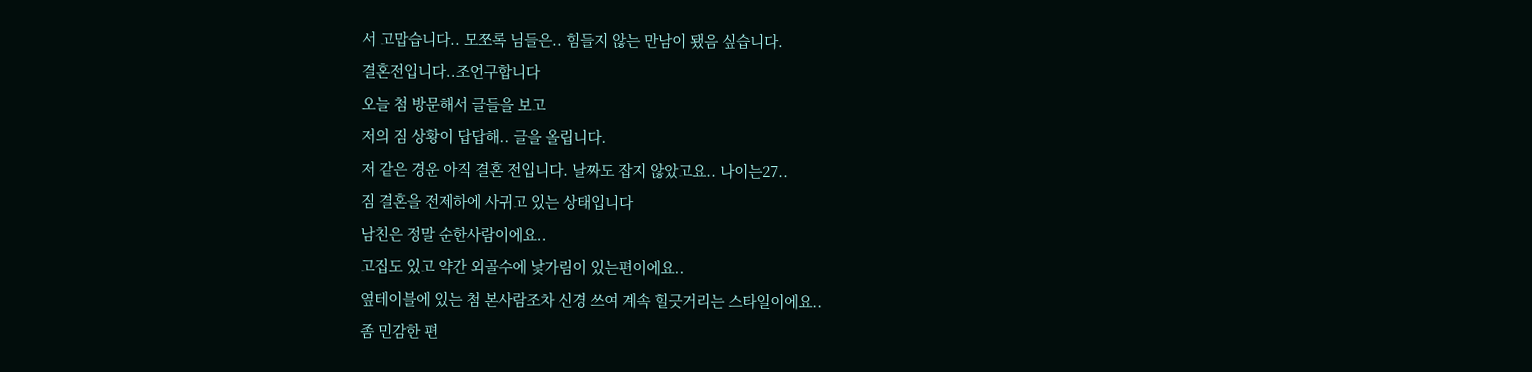서 고맙습니다.. 모쪼록 님들은.. 힘들지 않는 만남이 됐음 싶습니다.
결혼전입니다..조언구합니다
오늘 첨 방문해서 글들을 보고
저의 짐 상황이 답답해.. 글을 올립니다.
저 같은 경운 아직 결혼 전입니다. 날짜도 잡지 않았고요.. 나이는27..
짐 결혼을 전제하에 사귀고 있는 상태입니다
남친은 정말 순한사람이에요..
고집도 있고 약간 외골수에 낯가림이 있는편이에요..
옆테이블에 있는 첨 본사람조차 신경 쓰여 계속 힐긋거리는 스타일이에요..
좀 민감한 편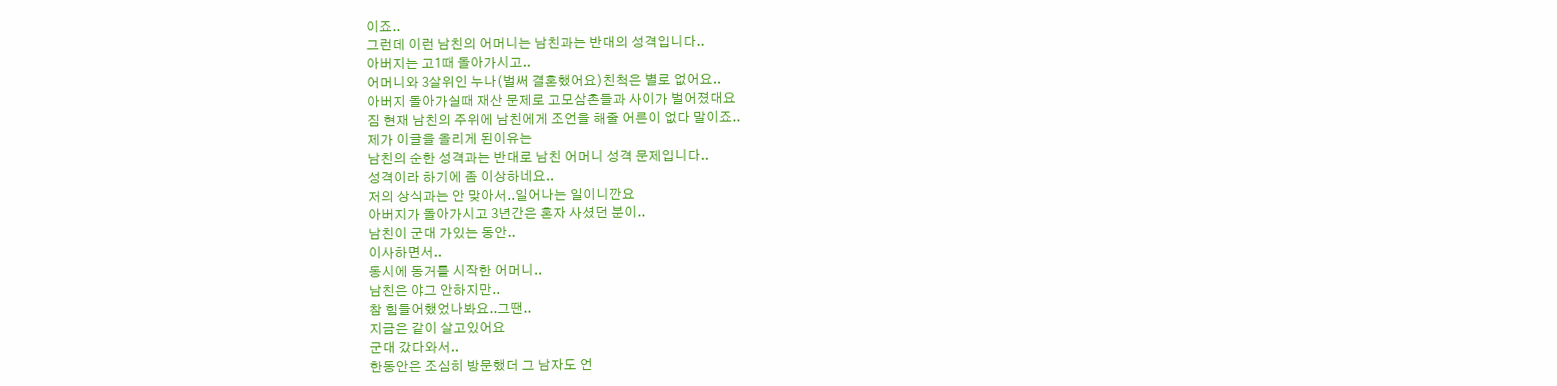이죠..
그런데 이런 남친의 어머니는 남친과는 반대의 성격입니다..
아버지는 고1때 돌아가시고..
어머니와 3살위인 누나(벌써 결혼했어요)친척은 별로 없어요..
아버지 돌아가실때 재산 문제로 고모삼촌들과 사이가 벌어졌대요
짐 현재 남친의 주위에 남친에게 조언을 해줄 어른이 없다 말이죠..
제가 이글을 올리게 된이유는
남친의 순한 성격과는 반대로 남친 어머니 성격 문제입니다..
성격이라 하기에 좀 이상하네요..
저의 상식과는 안 맞아서..일어나는 일이니깐요
아버지가 돌아가시고 3년간은 혼자 사셨던 분이..
남친이 군대 가있는 동안..
이사하면서..
동시에 동거를 시작한 어머니..
남친은 야그 안하지만..
참 힘들어했었나봐요..그땐..
지금은 같이 살고있어요
군대 갔다와서..
한동안은 조심히 방문했더 그 남자도 언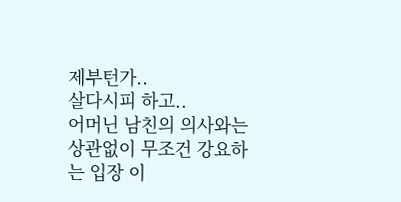제부턴가..
살다시피 하고..
어머닌 남친의 의사와는 상관없이 무조건 강요하는 입장 이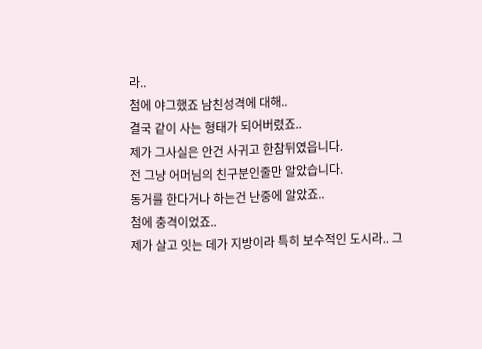라..
첨에 야그했죠 남친성격에 대해..
결국 같이 사는 형태가 되어버렸죠..
제가 그사실은 안건 사귀고 한참뒤였읍니다.
전 그냥 어머님의 친구분인줄만 알았습니다.
동거를 한다거나 하는건 난중에 알았죠..
첨에 충격이었죠..
제가 살고 잇는 데가 지방이라 특히 보수적인 도시라.. 그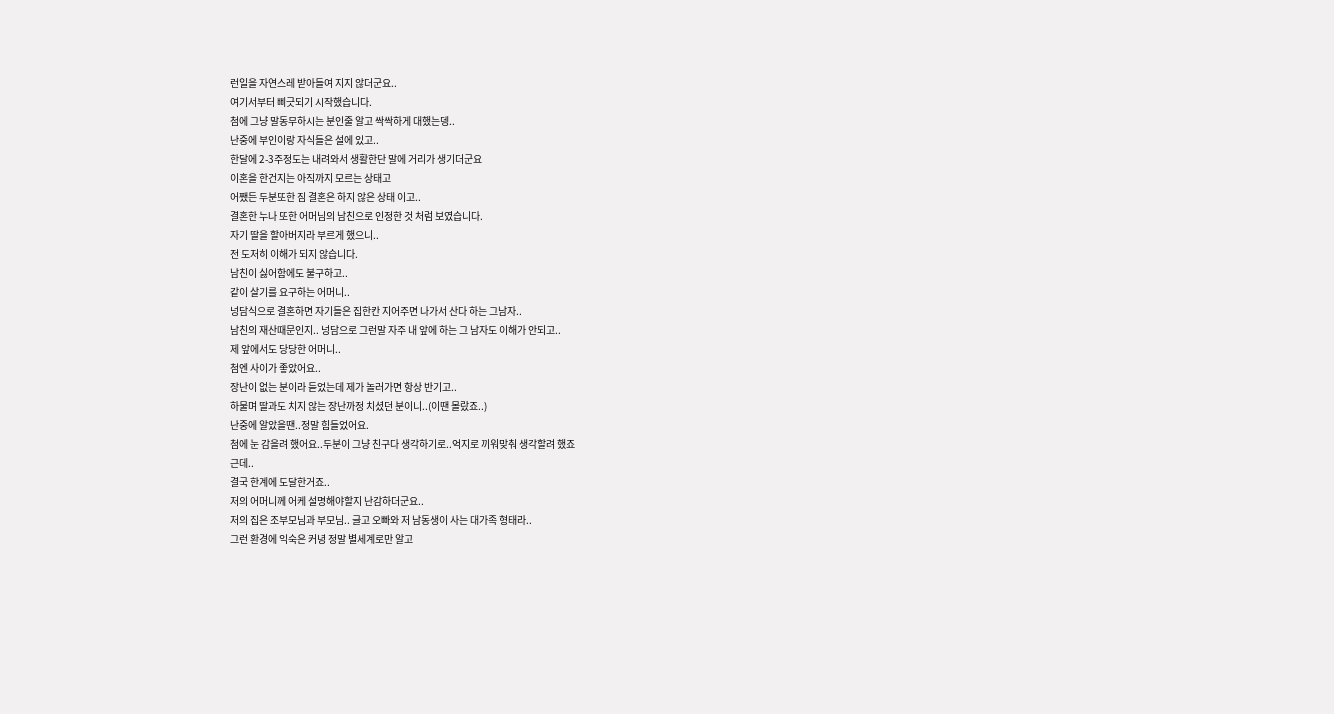런일을 자연스레 받아들여 지지 않더군요..
여기서부터 삐긋되기 시작했습니다.
첨에 그냥 말동무하시는 분인줄 알고 싹싹하게 대했는뎅..
난중에 부인이랑 자식들은 설에 있고..
한달에 2-3주정도는 내려와서 생활한단 말에 거리가 생기더군요
이혼을 한건지는 아직까지 모르는 상태고
어쨌든 두분또한 짐 결혼은 하지 않은 상태 이고..
결혼한 누나 또한 어머님의 남친으로 인정한 것 처럼 보였습니다.
자기 딸을 할아버지라 부르게 했으니..
전 도저히 이해가 되지 않습니다.
남친이 싫어함에도 불구하고..
같이 살기를 요구하는 어머니..
넝담식으로 결혼하면 자기들은 집한칸 지어주면 나가서 산다 하는 그남자..
남친의 재산때문인지.. 넝담으로 그런말 자주 내 앞에 하는 그 남자도 이해가 안되고..
제 앞에서도 당당한 어머니..
첨엔 사이가 좋았어요..
장난이 없는 분이라 듣었는데 제가 놀러가면 항상 반기고..
하물며 딸과도 치지 않는 장난까정 치셨던 분이니..(이땐 몰랐죠..)
난중에 알았을땐..정말 힘들었어요.
첨에 눈 감을려 했어요..두분이 그냥 친구다 생각하기로..억지로 끼워맞춰 생각할려 했죠
근데..
결국 한계에 도달한거죠..
저의 어머니께 어케 설명해야할지 난감하더군요..
저의 집은 조부모님과 부모님.. 글고 오빠와 저 남동생이 사는 대가족 형태라..
그런 환경에 익숙은 커녕 정말 별세계로만 알고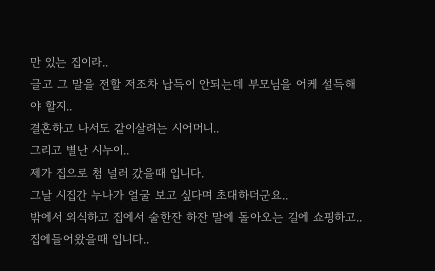만 있는 집이라..
글고 그 말을 전할 저조차 납득이 안되는데 부모님을 어케 설득해야 할지..
결혼하고 나서도 같이살려는 시어머니..
그리고 별난 시누이..
제가 집으로 첨 널러 갔을때 입니다.
그날 시집간 누나가 얼굴 보고 싶다며 초대하더군요..
밖에서 외식하고 집에서 술한잔 하잔 말에 돌아오는 길에 쇼핑하고..
집에들어왔을때 입니다..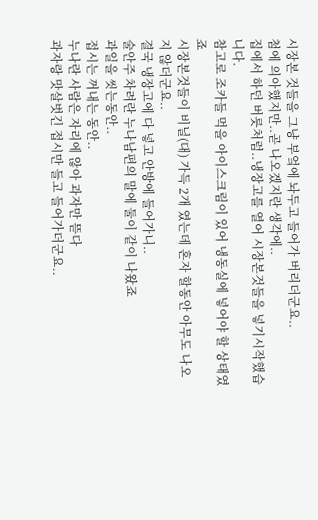시장본 것들을 그냥 부엌에 놔두고 들어가 버리더군요..
첨에 의아했지만..곧 나오겠지란 생각에..
집에서 하던 버릇처럼..냉장고를 열어 시장본것들을 넣기시작했습니다.
참고로 조카들 먹을 아이스크림이 있어 냉동실에 넣어야 할 상태였죠
시장본것들이 비닐(대) 가득 2개 였는데 혼자 할동안 아무도 나오지 않더군요..
결국 냉장고에 다 넣고 안방에 들어가니..
술안주 차려란 누나남편의 말에 둘이 같이 나왔죠
과일을 씻는동안..
접시는 꺼내는 동안..
누나란 사람은 자리에 않아 과자만 뜯다
과자랑 맛살벗긴 접시만 들고 들어가더군요..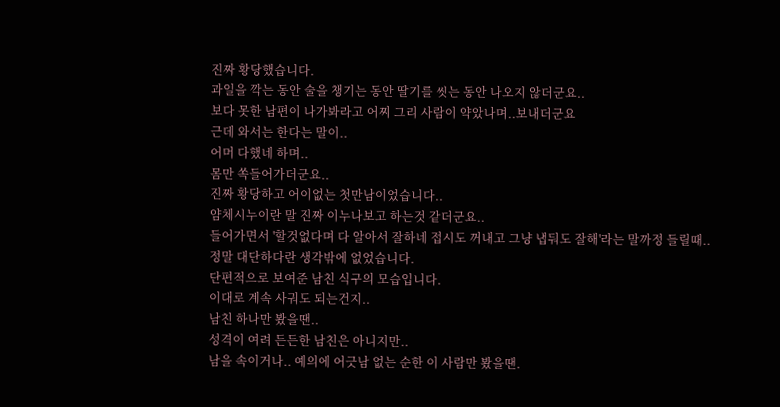진짜 황당했습니다.
과일을 깍는 동안 술을 챙기는 동안 딸기를 씻는 동안 나오지 않더군요..
보다 못한 남편이 나가봐라고 어찌 그리 사람이 약았나며..보내더군요
근데 와서는 한다는 말이..
어머 다했네 하며..
몸만 쏙들어가더군요..
진짜 황당하고 어이없는 첫만남이었습니다..
얌체시누이란 말 진짜 이누나보고 하는것 같더군요..
들어가면서 '할것없다며 다 알아서 잘하네 접시도 꺼내고 그냥 냅둬도 잘해'라는 말까정 들릴때..
정말 대단하다란 생각밖에 없었습니다.
단편적으로 보여준 남친 식구의 모습입니다.
이대로 계속 사궈도 되는건지..
남친 하나만 봤을땐..
성격이 여려 든든한 남친은 아니지만..
남을 속이거나.. 예의에 어긋남 없는 순한 이 사람만 봤을땐.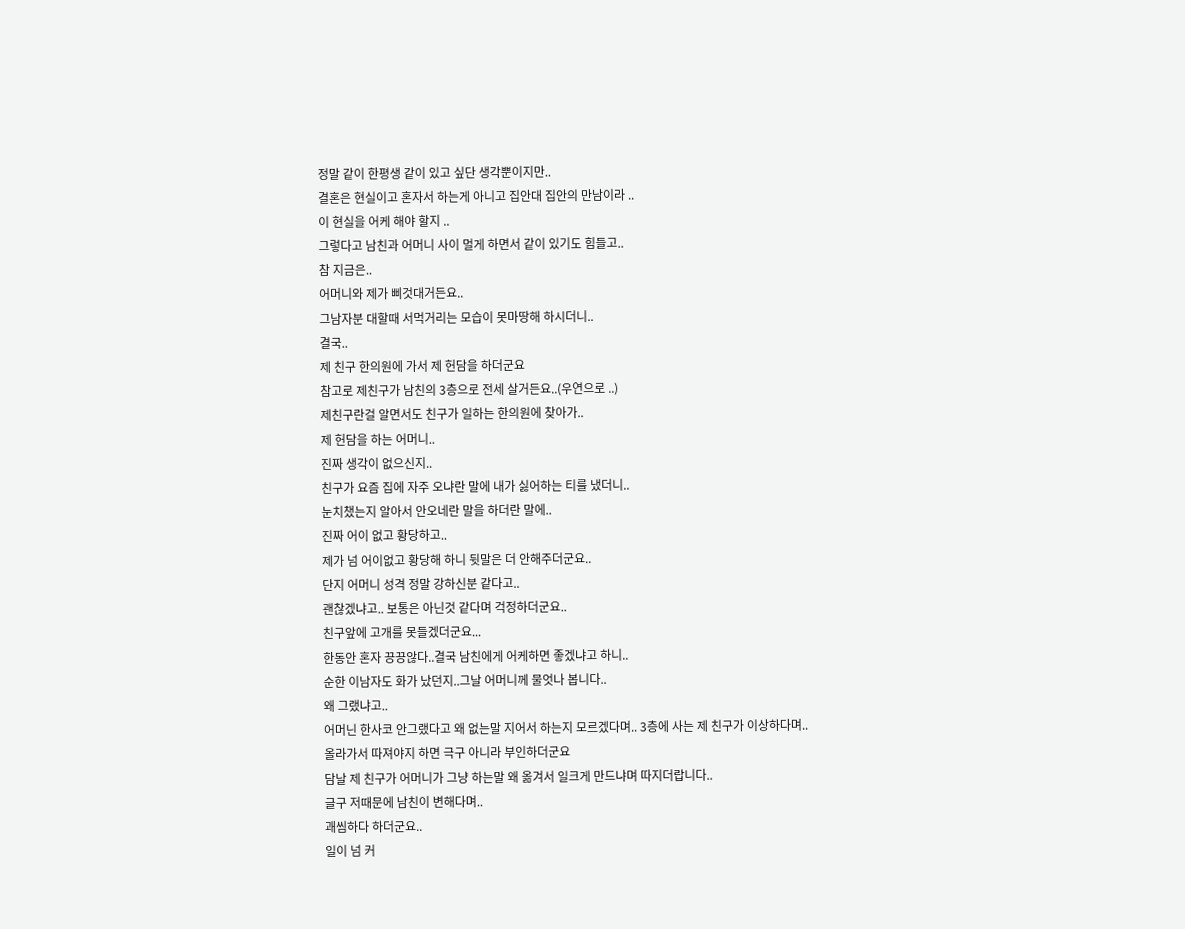정말 같이 한평생 같이 있고 싶단 생각뿐이지만..
결혼은 현실이고 혼자서 하는게 아니고 집안대 집안의 만남이라 ..
이 현실을 어케 해야 할지 ..
그렇다고 남친과 어머니 사이 멀게 하면서 같이 있기도 힘들고..
참 지금은..
어머니와 제가 삐것대거든요..
그남자분 대할때 서먹거리는 모습이 못마땅해 하시더니..
결국..
제 친구 한의원에 가서 제 헌담을 하더군요
참고로 제친구가 남친의 3층으로 전세 살거든요..(우연으로 ..)
제친구란걸 알면서도 친구가 일하는 한의원에 찾아가..
제 헌담을 하는 어머니..
진짜 생각이 없으신지..
친구가 요즘 집에 자주 오냐란 말에 내가 싫어하는 티를 냈더니..
눈치챘는지 알아서 안오네란 말을 하더란 말에..
진짜 어이 없고 황당하고..
제가 넘 어이없고 황당해 하니 뒷말은 더 안해주더군요..
단지 어머니 성격 정말 강하신분 같다고..
괜찮겠냐고.. 보통은 아닌것 같다며 걱정하더군요..
친구앞에 고개를 못들겠더군요...
한동안 혼자 끙끙않다..결국 남친에게 어케하면 좋겠냐고 하니..
순한 이남자도 화가 났던지..그날 어머니께 물엇나 봅니다..
왜 그랬냐고..
어머닌 한사코 안그랬다고 왜 없는말 지어서 하는지 모르겠다며.. 3층에 사는 제 친구가 이상하다며..
올라가서 따져야지 하면 극구 아니라 부인하더군요
담날 제 친구가 어머니가 그냥 하는말 왜 옮겨서 일크게 만드냐며 따지더랍니다..
글구 저때문에 남친이 변해다며..
괘씸하다 하더군요..
일이 넘 커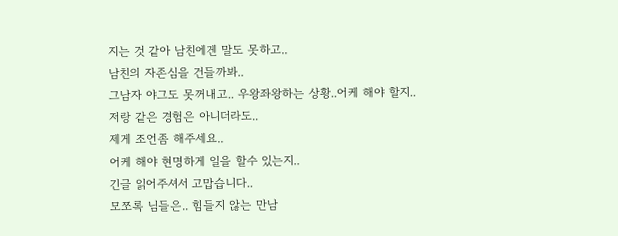지는 것 같아 남친에겐 말도 못하고..
남친의 자존심을 건들까봐..
그남자 야그도 못꺼내고.. 우왕좌왕하는 상황..어케 해야 할지..
저랑 같은 경험은 아니더라도..
제게 조언좀 해주세요..
어케 해야 현명하게 일을 할수 있는지..
긴글 읽어주셔서 고맙습니다..
모쪼록 님들은.. 힘들지 않는 만남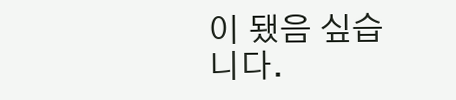이 됐음 싶습니다.